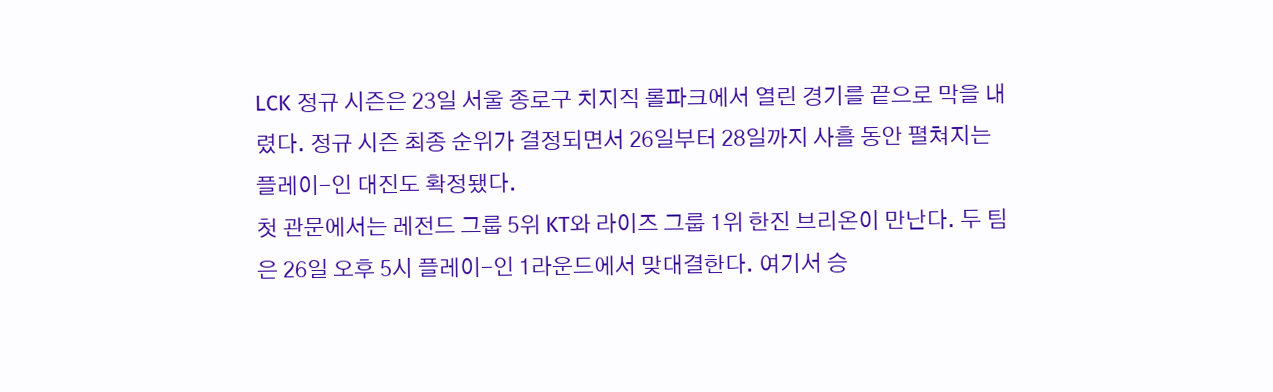LCK 정규 시즌은 23일 서울 종로구 치지직 롤파크에서 열린 경기를 끝으로 막을 내렸다. 정규 시즌 최종 순위가 결정되면서 26일부터 28일까지 사흘 동안 펼쳐지는 플레이-인 대진도 확정됐다.
첫 관문에서는 레전드 그룹 5위 KT와 라이즈 그룹 1위 한진 브리온이 만난다. 두 팀은 26일 오후 5시 플레이-인 1라운드에서 맞대결한다. 여기서 승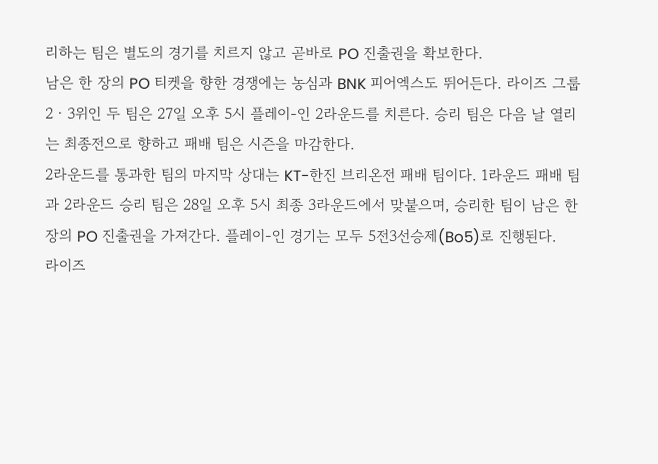리하는 팀은 별도의 경기를 치르지 않고 곧바로 PO 진출권을 확보한다.
남은 한 장의 PO 티켓을 향한 경쟁에는 농심과 BNK 피어엑스도 뛰어든다. 라이즈 그룹 2ㆍ3위인 두 팀은 27일 오후 5시 플레이-인 2라운드를 치른다. 승리 팀은 다음 날 열리는 최종전으로 향하고 패배 팀은 시즌을 마감한다.
2라운드를 통과한 팀의 마지막 상대는 KT-한진 브리온전 패배 팀이다. 1라운드 패배 팀과 2라운드 승리 팀은 28일 오후 5시 최종 3라운드에서 맞붙으며, 승리한 팀이 남은 한 장의 PO 진출권을 가져간다. 플레이-인 경기는 모두 5전3선승제(Bo5)로 진행된다.
라이즈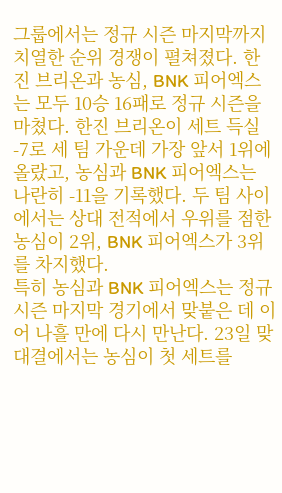그룹에서는 정규 시즌 마지막까지 치열한 순위 경쟁이 펼쳐졌다. 한진 브리온과 농심, BNK 피어엑스는 모두 10승 16패로 정규 시즌을 마쳤다. 한진 브리온이 세트 득실 -7로 세 팀 가운데 가장 앞서 1위에 올랐고, 농심과 BNK 피어엑스는 나란히 -11을 기록했다. 두 팀 사이에서는 상대 전적에서 우위를 점한 농심이 2위, BNK 피어엑스가 3위를 차지했다.
특히 농심과 BNK 피어엑스는 정규 시즌 마지막 경기에서 맞붙은 데 이어 나흘 만에 다시 만난다. 23일 맞대결에서는 농심이 첫 세트를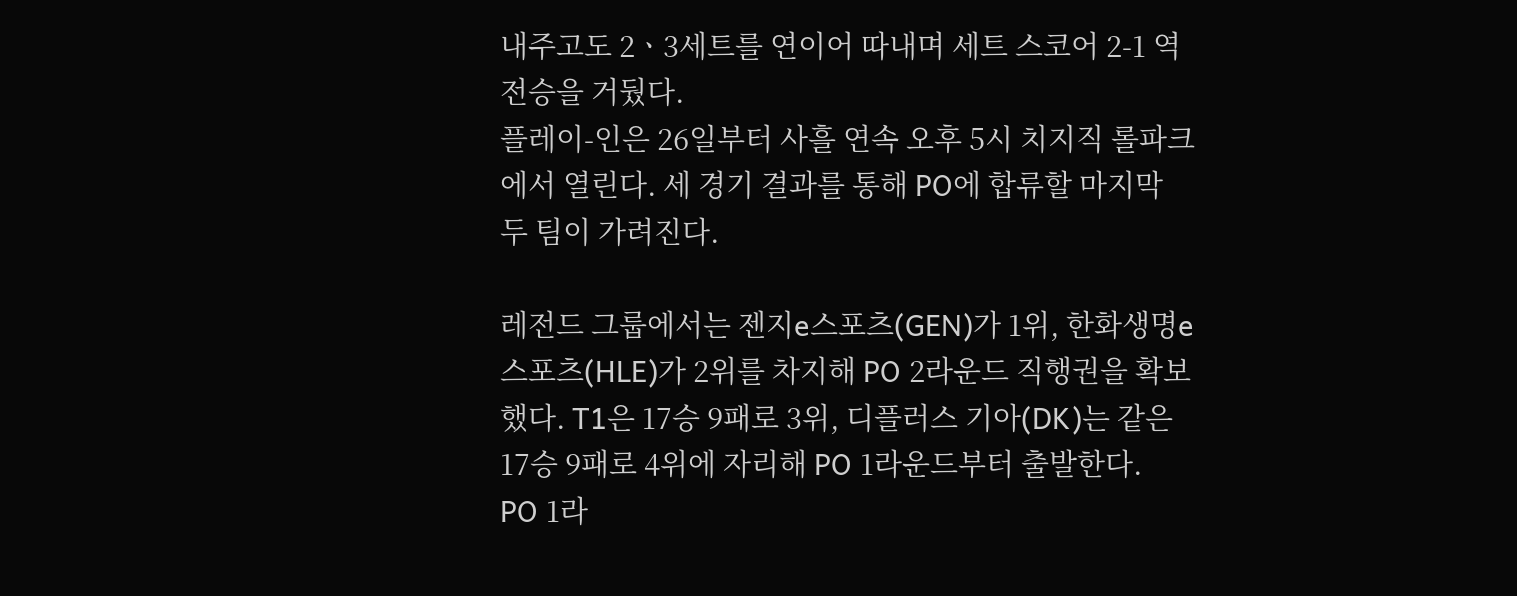내주고도 2ㆍ3세트를 연이어 따내며 세트 스코어 2-1 역전승을 거뒀다.
플레이-인은 26일부터 사흘 연속 오후 5시 치지직 롤파크에서 열린다. 세 경기 결과를 통해 PO에 합류할 마지막 두 팀이 가려진다.

레전드 그룹에서는 젠지e스포츠(GEN)가 1위, 한화생명e스포츠(HLE)가 2위를 차지해 PO 2라운드 직행권을 확보했다. T1은 17승 9패로 3위, 디플러스 기아(DK)는 같은 17승 9패로 4위에 자리해 PO 1라운드부터 출발한다.
PO 1라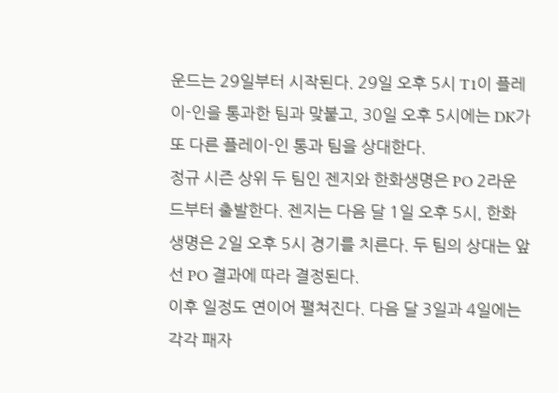운드는 29일부터 시작된다. 29일 오후 5시 T1이 플레이-인을 통과한 팀과 맞붙고, 30일 오후 5시에는 DK가 또 다른 플레이-인 통과 팀을 상대한다.
정규 시즌 상위 두 팀인 젠지와 한화생명은 PO 2라운드부터 출발한다. 젠지는 다음 달 1일 오후 5시, 한화생명은 2일 오후 5시 경기를 치른다. 두 팀의 상대는 앞선 PO 결과에 따라 결정된다.
이후 일정도 연이어 펼쳐진다. 다음 달 3일과 4일에는 각각 패자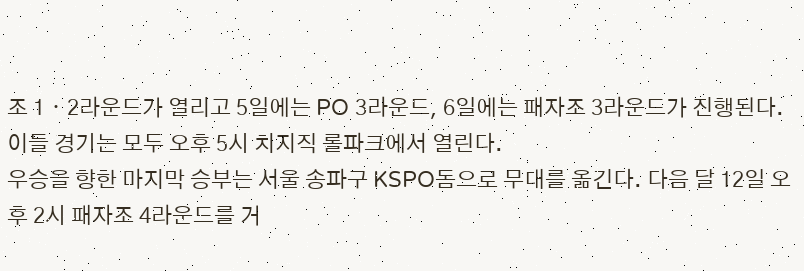조 1ㆍ2라운드가 열리고 5일에는 PO 3라운드, 6일에는 패자조 3라운드가 진행된다. 이들 경기는 모두 오후 5시 치지직 롤파크에서 열린다.
우승을 향한 마지막 승부는 서울 송파구 KSPO돔으로 무대를 옮긴다. 다음 달 12일 오후 2시 패자조 4라운드를 거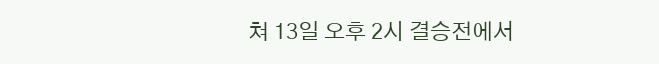쳐 13일 오후 2시 결승전에서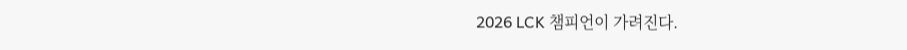2026 LCK 챔피언이 가려진다.